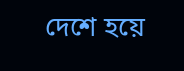দেশে হয়ে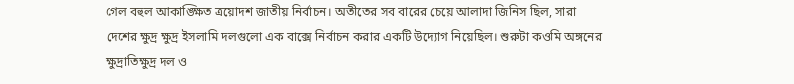গেল বহুল আকাঙ্ক্ষিত ত্রয়োদশ জাতীয় নির্বাচন। অতীতের সব বারের চেয়ে আলাদা জিনিস ছিল, সারা দেশের ক্ষুদ্র ক্ষুদ্র ইসলামি দলগুলো এক বাক্সে নির্বাচন করার একটি উদ্যোগ নিয়েছিল। শুরুটা কওমি অঙ্গনের ক্ষুদ্রাতিক্ষুদ্র দল ও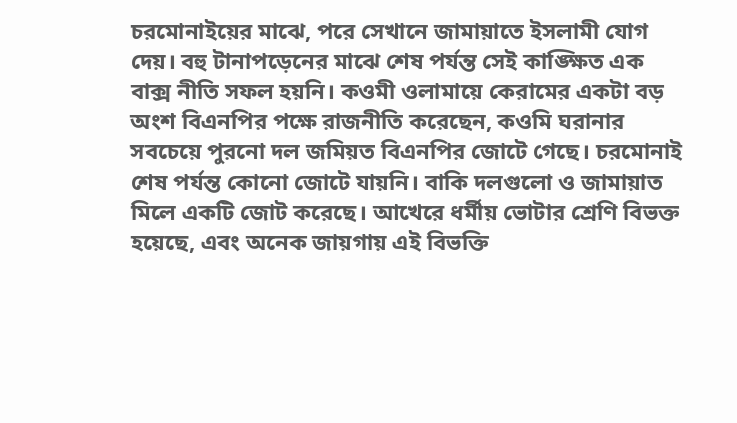চরমোনাইয়ের মাঝে, পরে সেখানে জামায়াতে ইসলামী যোগ দেয়। বহু টানাপড়েনের মাঝে শেষ পর্যন্ত সেই কাঙ্ক্ষিত এক বাক্স নীতি সফল হয়নি। কওমী ওলামায়ে কেরামের একটা বড় অংশ বিএনপির পক্ষে রাজনীতি করেছেন, কওমি ঘরানার সবচেয়ে পুরনো দল জমিয়ত বিএনপির জোটে গেছে। চরমোনাই শেষ পর্যন্ত কোনো জোটে যায়নি। বাকি দলগুলো ও জামায়াত মিলে একটি জোট করেছে। আখেরে ধর্মীয় ভোটার শ্রেণি বিভক্ত হয়েছে, এবং অনেক জায়গায় এই বিভক্তি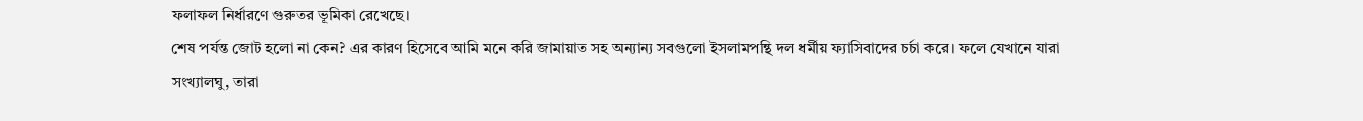ফলাফল নির্ধারণে গুরুতর ভূমিকা রেখেছে।
শেষ পর্যন্ত জোট হলো না কেন? এর কারণ হিসেবে আমি মনে করি জামায়াত সহ অন্যান্য সবগুলো ইসলামপন্থি দল ধর্মীয় ফ্যাসিবাদের চর্চা করে। ফলে যেখানে যারা সংখ্যালঘু, তারা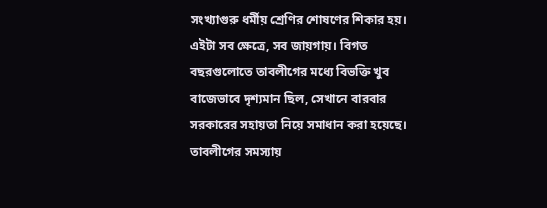সংখ্যাগুরু ধর্মীয় শ্রেণির শোষণের শিকার হয়। এইটা সব ক্ষেত্রে, সব জায়গায়। বিগত বছরগুলোতে তাবলীগের মধ্যে বিভক্তি খুব বাজেভাবে দৃশ্যমান ছিল, সেখানে বারবার সরকারের সহায়তা নিয়ে সমাধান করা হয়েছে। তাবলীগের সমস্যায়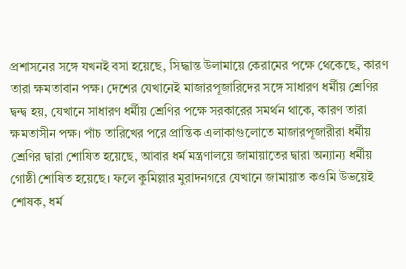প্রশাসনের সঙ্গে যখনই বসা হয়েছে, সিদ্ধান্ত উলামায়ে কেরামের পক্ষে থেকেছে, কারণ তারা ক্ষমতাবান পক্ষ। দেশের যেখানেই মাজারপূজারিদের সঙ্গে সাধারণ ধর্মীয় শ্রেণির দ্বন্দ্ব হয়, যেখানে সাধারণ ধর্মীয় শ্রেণির পক্ষে সরকারের সমর্থন থাকে, কারণ তারা ক্ষমতাসীন পক্ষ। পাঁচ তারিখের পরে প্রান্তিক এলাকাগুলোতে মাজারপূজারীরা ধর্মীয় শ্রেণির দ্বারা শোষিত হয়েছে, আবার ধর্ম মন্ত্রণালয়ে জামায়াতের দ্বারা অন্যান্য ধর্মীয় গোষ্ঠী শোষিত হয়েছে। ফলে কুমিল্লার মুরাদনগরে যেখানে জামায়াত কওমি উভয়েই শোষক, ধর্ম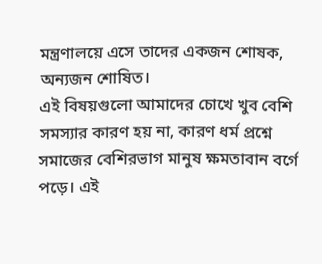মন্ত্রণালয়ে এসে তাদের একজন শোষক, অন্যজন শোষিত।
এই বিষয়গুলো আমাদের চোখে খুব বেশি সমস্যার কারণ হয় না, কারণ ধর্ম প্রশ্নে সমাজের বেশিরভাগ মানুষ ক্ষমতাবান বর্গে পড়ে। এই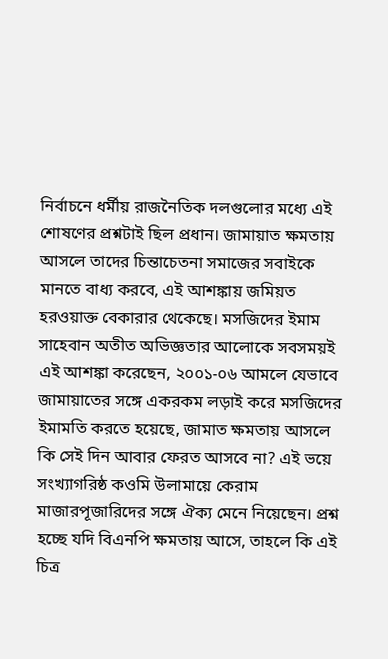নির্বাচনে ধর্মীয় রাজনৈতিক দলগুলোর মধ্যে এই শোষণের প্রশ্নটাই ছিল প্রধান। জামায়াত ক্ষমতায় আসলে তাদের চিন্তাচেতনা সমাজের সবাইকে মানতে বাধ্য করবে, এই আশঙ্কায় জমিয়ত হরওয়াক্ত বেকারার থেকেছে। মসজিদের ইমাম সাহেবান অতীত অভিজ্ঞতার আলোকে সবসময়ই এই আশঙ্কা করেছেন, ২০০১-০৬ আমলে যেভাবে জামায়াতের সঙ্গে একরকম লড়াই করে মসজিদের ইমামতি করতে হয়েছে, জামাত ক্ষমতায় আসলে কি সেই দিন আবার ফেরত আসবে না? এই ভয়ে সংখ্যাগরিষ্ঠ কওমি উলামায়ে কেরাম মাজারপূজারিদের সঙ্গে ঐক্য মেনে নিয়েছেন। প্রশ্ন হচ্ছে যদি বিএনপি ক্ষমতায় আসে, তাহলে কি এই চিত্র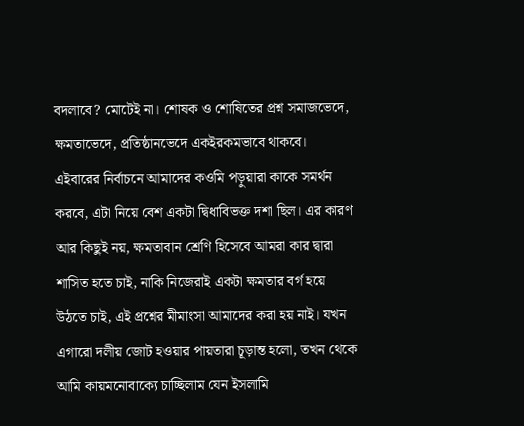বদলাবে? মোটেই না। শোষক ও শোষিতের প্রশ্ন সমাজভেদে, ক্ষমতাভেদে, প্রতিষ্ঠানভেদে একইরকমভাবে থাকবে।
এইবারের নির্বাচনে আমাদের কওমি পড়ুয়ারা কাকে সমর্থন করবে, এটা নিয়ে বেশ একটা দ্বিধাবিভক্ত দশা ছিল। এর কারণ আর কিছুই নয়, ক্ষমতাবান শ্রেণি হিসেবে আমরা কার দ্বারা শাসিত হতে চাই, নাকি নিজেরাই একটা ক্ষমতার বর্গ হয়ে উঠতে চাই, এই প্রশ্নের মীমাংসা আমাদের করা হয় নাই। যখন এগারো দলীয় জোট হওয়ার পায়তারা চূড়ান্ত হলো, তখন থেকে আমি কায়মনোবাক্যে চাচ্ছিলাম যেন ইসলামি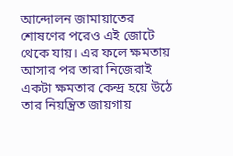আন্দোলন জামায়াতের শোষণের পরেও এই জোটে থেকে যায়। এর ফলে ক্ষমতায় আসার পর তারা নিজেরাই একটা ক্ষমতার কেন্দ্র হয়ে উঠে তার নিয়ন্ত্রিত জায়গায়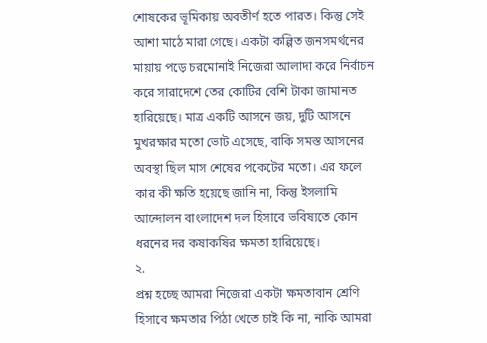শোষকের ভূমিকায় অবতীর্ণ হতে পারত। কিন্তু সেই আশা মাঠে মারা গেছে। একটা কল্পিত জনসমর্থনের মায়ায় পড়ে চরমোনাই নিজেরা আলাদা করে নির্বাচন করে সারাদেশে তের কোটির বেশি টাকা জামানত হারিয়েছে। মাত্র একটি আসনে জয়, দুটি আসনে মুখরক্ষার মতো ভোট এসেছে, বাকি সমস্ত আসনের অবস্থা ছিল মাস শেষের পকেটের মতো। এর ফলে কার কী ক্ষতি হয়েছে জানি না, কিন্তু ইসলামি আন্দোলন বাংলাদেশ দল হিসাবে ভবিষ্যতে কোন ধরনের দর কষাকষির ক্ষমতা হারিয়েছে।
২.
প্রশ্ন হচ্ছে আমরা নিজেরা একটা ক্ষমতাবান শ্রেণি হিসাবে ক্ষমতার পিঠা খেতে চাই কি না, নাকি আমরা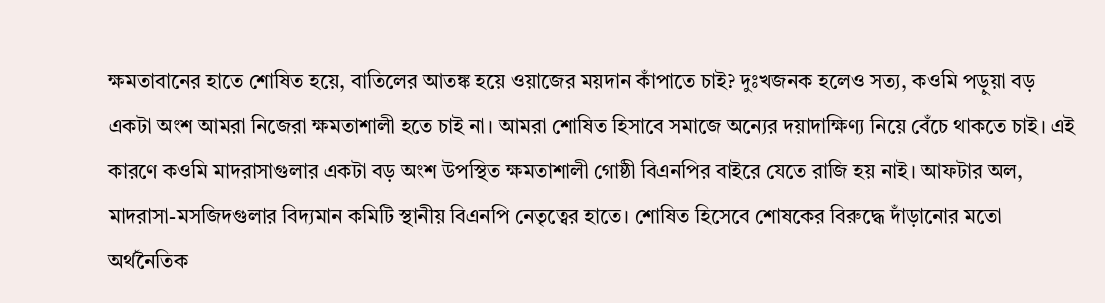ক্ষমতাবানের হাতে শোষিত হয়ে, বাতিলের আতঙ্ক হয়ে ওয়াজের ময়দান কাঁপাতে চাই? দুঃখজনক হলেও সত্য, কওমি পড়ুয়া বড় একটা অংশ আমরা নিজেরা ক্ষমতাশালী হতে চাই না। আমরা শোষিত হিসাবে সমাজে অন্যের দয়াদাক্ষিণ্য নিয়ে বেঁচে থাকতে চাই। এই কারণে কওমি মাদরাসাগুলার একটা বড় অংশ উপস্থিত ক্ষমতাশালী গোষ্ঠী বিএনপির বাইরে যেতে রাজি হয় নাই। আফটার অল, মাদরাসা-মসজিদগুলার বিদ্যমান কমিটি স্থানীয় বিএনপি নেতৃত্বের হাতে। শোষিত হিসেবে শোষকের বিরুদ্ধে দাঁড়ানোর মতো অর্থনৈতিক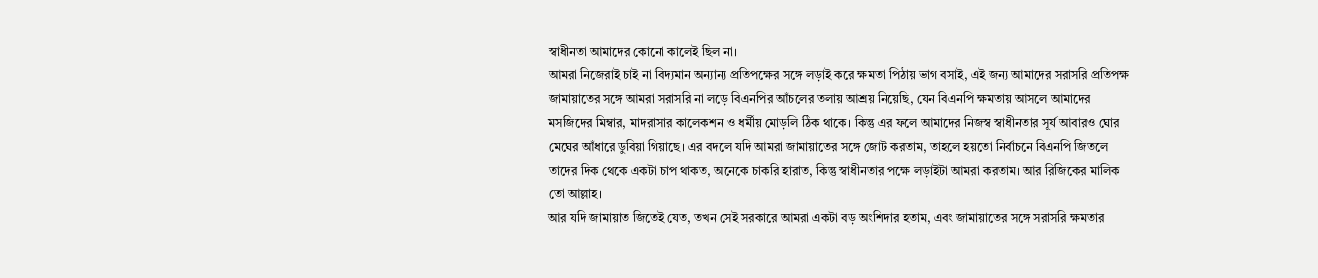স্বাধীনতা আমাদের কোনো কালেই ছিল না।
আমরা নিজেরাই চাই না বিদ্যমান অন্যান্য প্রতিপক্ষের সঙ্গে লড়াই করে ক্ষমতা পিঠায় ভাগ বসাই, এই জন্য আমাদের সরাসরি প্রতিপক্ষ জামায়াতের সঙ্গে আমরা সরাসরি না লড়ে বিএনপির আঁচলের তলায় আশ্রয় নিয়েছি, যেন বিএনপি ক্ষমতায় আসলে আমাদের মসজিদের মিম্বার, মাদরাসার কালেকশন ও ধর্মীয় মোড়লি ঠিক থাকে। কিন্তু এর ফলে আমাদের নিজস্ব স্বাধীনতার সূর্য আবারও ঘোর মেঘের আঁধারে ডুবিয়া গিয়াছে। এর বদলে যদি আমরা জামায়াতের সঙ্গে জোট করতাম, তাহলে হয়তো নির্বাচনে বিএনপি জিতলে তাদের দিক থেকে একটা চাপ থাকত, অনেকে চাকরি হারাত, কিন্তু স্বাধীনতার পক্ষে লড়াইটা আমরা করতাম। আর রিজিকের মালিক তো আল্লাহ।
আর যদি জামায়াত জিতেই যেত, তখন সেই সরকারে আমরা একটা বড় অংশিদার হতাম, এবং জামায়াতের সঙ্গে সরাসরি ক্ষমতার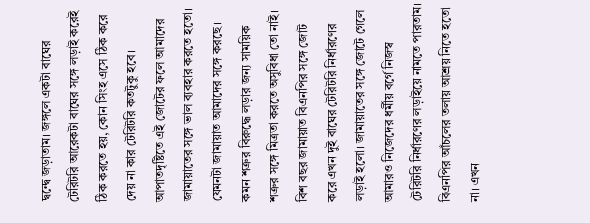দ্বন্দ্বে জড়াতাম। জঙ্গলে একটা বাঘের টেরিটরি আরেকটা বাঘের সঙ্গে লড়াই করেই ঠিক করতে হয়, কোন সিংহ এসে ঠিক করে দেয় না কার টেরিটরি কতটুকু হবে।
আপাতদৃষ্টিতে এই জোটের ফলে আমাদের জামায়াতের সঙ্গে ভাল ব্যবহার করতে হতো। যেমনটা জামায়াত আমাদের সঙ্গে করছে। কমন শত্রুর বিরুদ্ধে লড়ার জন্য সাময়িক শত্রুর সঙ্গে মিত্রতা করতে অসুবিধা তো নাই। বিশ বছর জামায়াত বিএনপির সঙ্গে জোট করে এখন দুই বাঘের টেরিটরি নির্ধারণের লড়াই হলো। জামায়াতের সঙ্গে জোটে গেলে আমারও নিজেদের ধর্মীয় বর্গে নিজস্ব টেরিটরি নির্ধারণের লড়াইয়ে নামতে পারতাম। বিএনপির আঁচলের তলায় আশ্রয় নিতে হতো না। এখন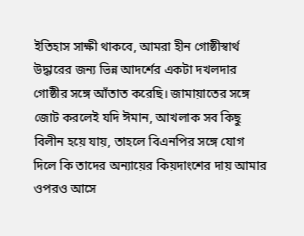ইতিহাস সাক্ষী থাকবে, আমরা হীন গোষ্ঠীস্বার্থ উদ্ধারের জন্য ভিন্ন আদর্শের একটা দখলদার গোষ্ঠীর সঙ্গে আঁতাত করেছি। জামায়াতের সঙ্গে জোট করলেই যদি ঈমান, আখলাক সব কিছু বিলীন হয়ে যায়, তাহলে বিএনপির সঙ্গে যোগ দিলে কি তাদের অন্যায়ের কিয়দাংশের দায় আমার ওপরও আসে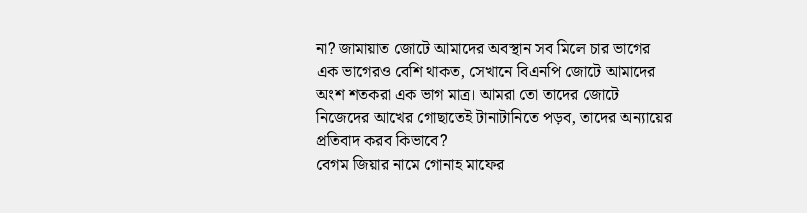না? জামায়াত জোটে আমাদের অবস্থান সব মিলে চার ভাগের এক ভাগেরও বেশি থাকত, সেখানে বিএনপি জোটে আমাদের অংশ শতকরা এক ভাগ মাত্র। আমরা তো তাদের জোটে নিজেদের আখের গোছাতেই টানাটানিতে পড়ব, তাদের অন্যায়ের প্রতিবাদ করব কিভাবে?
বেগম জিয়ার নামে গোনাহ মাফের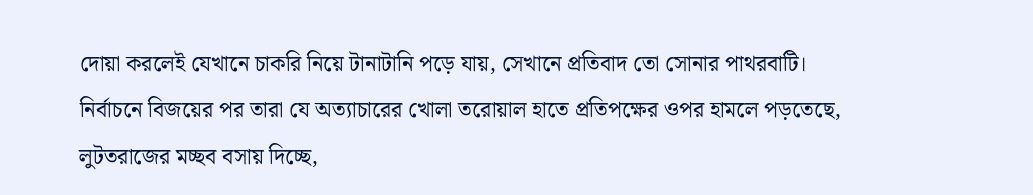দোয়া করলেই যেখানে চাকরি নিয়ে টানাটানি পড়ে যায়, সেখানে প্রতিবাদ তো সোনার পাথরবাটি। নির্বাচনে বিজয়ের পর তারা যে অত্যাচারের খোলা তরোয়াল হাতে প্রতিপক্ষের ওপর হামলে পড়তেছে, লুটতরাজের মচ্ছব বসায় দিচ্ছে,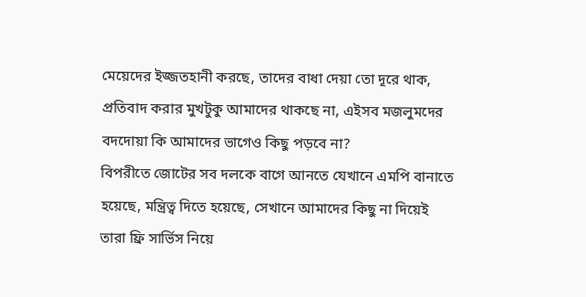মেয়েদের ইজ্জতহানী করছে, তাদের বাধা দেয়া তো দূরে থাক, প্রতিবাদ করার মুখটুকু আমাদের থাকছে না, এইসব মজলুমদের বদদোয়া কি আমাদের ভাগেও কিছু পড়বে না?
বিপরীতে জোটের সব দলকে বাগে আনতে যেখানে এমপি বানাতে হয়েছে, মন্ত্রিত্ব দিতে হয়েছে, সেখানে আমাদের কিছু না দিয়েই তারা ফ্রি সার্ভিস নিয়ে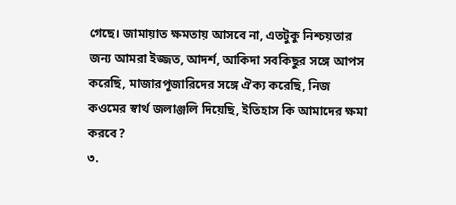গেছে। জামায়াত ক্ষমতায় আসবে না, এতটুকু নিশ্চয়তার জন্য আমরা ইজ্জত, আদর্শ, আকিদা সবকিছুর সঙ্গে আপস করেছি, মাজারপূজারিদের সঙ্গে ঐক্য করেছি, নিজ কওমের স্বার্থ জলাঞ্জলি দিয়েছি, ইতিহাস কি আমাদের ক্ষমা করবে?
৩.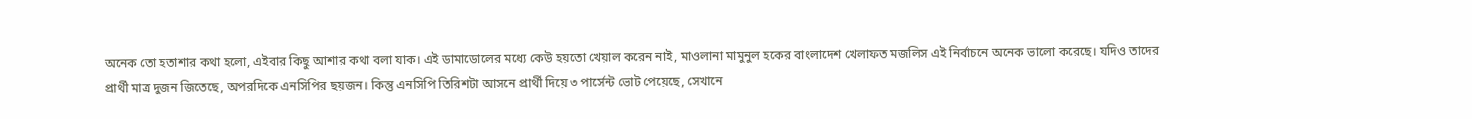অনেক তো হতাশার কথা হলো, এইবার কিছু আশার কথা বলা যাক। এই ডামাডোলের মধ্যে কেউ হয়তো খেয়াল করেন নাই, মাওলানা মামুনুল হকের বাংলাদেশ খেলাফত মজলিস এই নির্বাচনে অনেক ভালো করেছে। যদিও তাদের প্রার্থী মাত্র দুজন জিতেছে, অপরদিকে এনসিপির ছয়জন। কিন্তু এনসিপি তিরিশটা আসনে প্রার্থী দিয়ে ৩ পার্সেন্ট ভোট পেয়েছে, সেখানে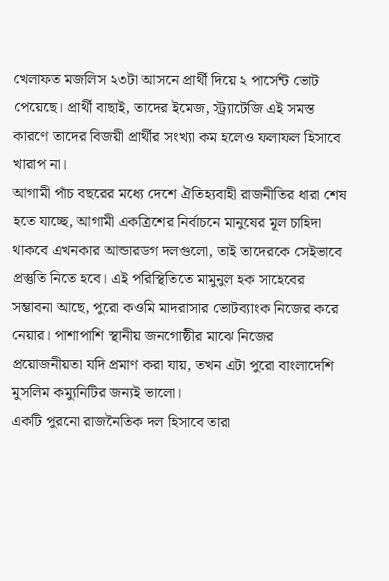খেলাফত মজলিস ২৩টা আসনে প্রার্থী দিয়ে ২ পার্সেন্ট ভোট পেয়েছে। প্রার্থী বাছাই, তাদের ইমেজ, স্ট্র্যাটেজি এই সমস্ত কারণে তাদের বিজয়ী প্রার্থীর সংখ্যা কম হলেও ফলাফল হিসাবে খারাপ না।
আগামী পাঁচ বছরের মধ্যে দেশে ঐতিহ্যবাহী রাজনীতির ধারা শেষ হতে যাচ্ছে, আগামী একত্রিশের নির্বাচনে মানুষের মূল চাহিদা থাকবে এখনকার আন্ডারডগ দলগুলো, তাই তাদেরকে সেইভাবে প্রস্তুতি নিতে হবে। এই পরিস্থিতিতে মামুনুল হক সাহেবের সম্ভাবনা আছে, পুরো কওমি মাদরাসার ভোটব্যাংক নিজের করে নেয়ার। পাশাপাশি স্থানীয় জনগোষ্ঠীর মাঝে নিজের প্রয়োজনীয়তা যদি প্রমাণ করা যায়, তখন এটা পুরো বাংলাদেশি মুসলিম কম্যুনিটির জন্যই ভালো।
একটি পুরনো রাজনৈতিক দল হিসাবে তারা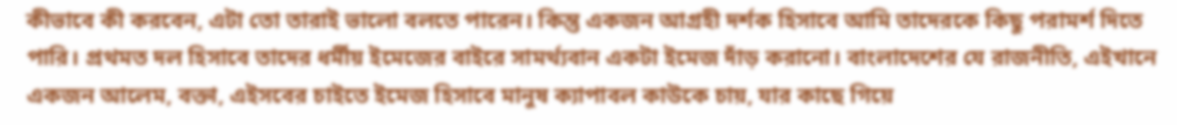কীভাবে কী করবেন, এটা তো তারাই ভালো বলতে পারেন। কিন্তু একজন আগ্রহী দর্শক হিসাবে আমি তাদেরকে কিছু পরামর্শ দিতে পারি। প্রথমত দল হিসাবে তাদের ধর্মীয় ইমেজের বাইরে সামর্থ্যবান একটা ইমেজ দাঁড় করানো। বাংলাদেশের যে রাজনীতি, এইখানে একজন আলেম, বক্তা, এইসবের চাইতে ইমেজ হিসাবে মানুষ ক্যাপাবল কাউকে চায়, যার কাছে গিয়ে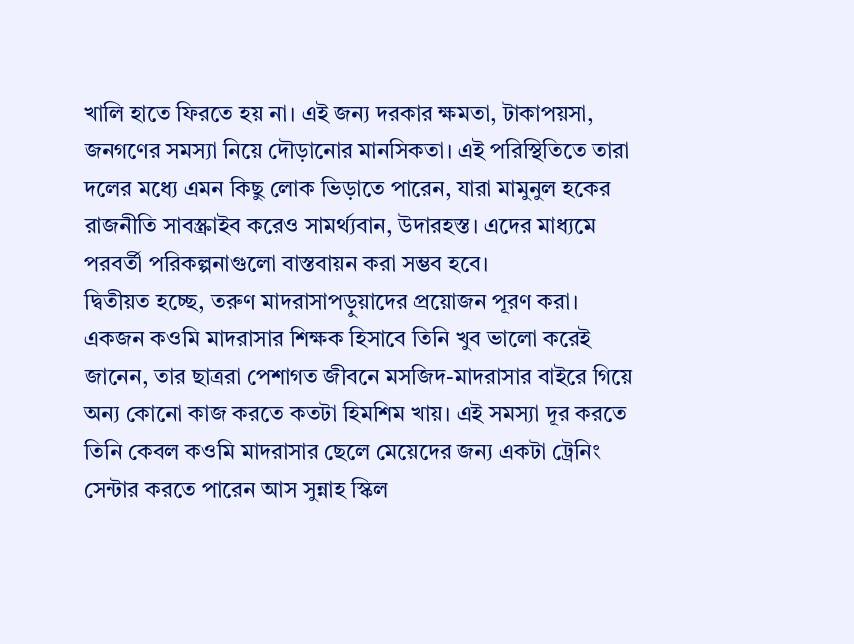খালি হাতে ফিরতে হয় না। এই জন্য দরকার ক্ষমতা, টাকাপয়সা, জনগণের সমস্যা নিয়ে দৌড়ানোর মানসিকতা। এই পরিস্থিতিতে তারা দলের মধ্যে এমন কিছু লোক ভিড়াতে পারেন, যারা মামুনুল হকের রাজনীতি সাবস্ক্রাইব করেও সামর্থ্যবান, উদারহস্ত। এদের মাধ্যমে পরবর্তী পরিকল্পনাগুলো বাস্তবায়ন করা সম্ভব হবে।
দ্বিতীয়ত হচ্ছে, তরুণ মাদরাসাপড়ুয়াদের প্রয়োজন পূরণ করা। একজন কওমি মাদরাসার শিক্ষক হিসাবে তিনি খুব ভালো করেই জানেন, তার ছাত্ররা পেশাগত জীবনে মসজিদ-মাদরাসার বাইরে গিয়ে অন্য কোনো কাজ করতে কতটা হিমশিম খায়। এই সমস্যা দূর করতে তিনি কেবল কওমি মাদরাসার ছেলে মেয়েদের জন্য একটা ট্রেনিং সেন্টার করতে পারেন আস সুন্নাহ স্কিল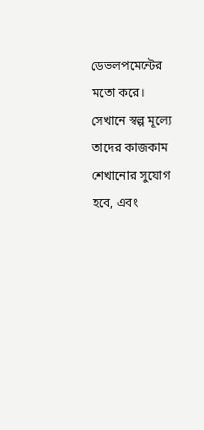ডেভলপমেন্টের মতো করে। সেখানে স্বল্প মূল্যে তাদের কাজকাম শেখানোর সুযোগ হবে, এবং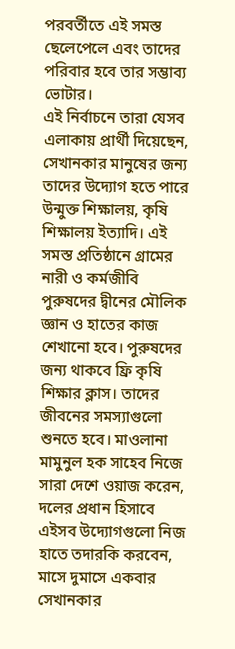পরবর্তীতে এই সমস্ত ছেলেপেলে এবং তাদের পরিবার হবে তার সম্ভাব্য ভোটার।
এই নির্বাচনে তারা যেসব এলাকায় প্রার্থী দিয়েছেন, সেখানকার মানুষের জন্য তাদের উদ্যোগ হতে পারে উন্মুক্ত শিক্ষালয়, কৃষি শিক্ষালয় ইত্যাদি। এই সমস্ত প্রতিষ্ঠানে গ্রামের নারী ও কর্মজীবি পুরুষদের দ্বীনের মৌলিক জ্ঞান ও হাতের কাজ শেখানো হবে। পুরুষদের জন্য থাকবে ফ্রি কৃষি শিক্ষার ক্লাস। তাদের জীবনের সমস্যাগুলো শুনতে হবে। মাওলানা মামুনুল হক সাহেব নিজে সারা দেশে ওয়াজ করেন, দলের প্রধান হিসাবে এইসব উদ্যোগগুলো নিজ হাতে তদারকি করবেন, মাসে দুমাসে একবার সেখানকার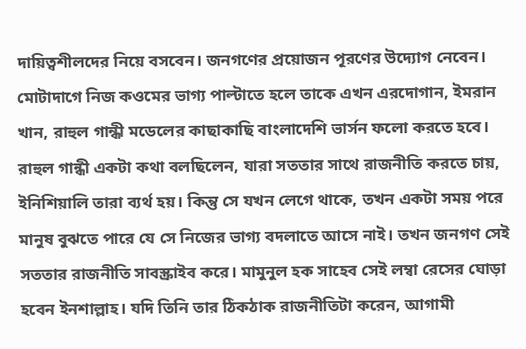দায়িত্বশীলদের নিয়ে বসবেন। জনগণের প্রয়োজন পূরণের উদ্যোগ নেবেন। মোটাদাগে নিজ কওমের ভাগ্য পাল্টাতে হলে তাকে এখন এরদোগান, ইমরান খান, রাহুল গান্ধী মডেলের কাছাকাছি বাংলাদেশি ভার্সন ফলো করতে হবে।
রাহুল গান্ধী একটা কথা বলছিলেন, যারা সততার সাথে রাজনীতি করতে চায়, ইনিশিয়ালি তারা ব্যর্থ হয়। কিন্তু সে যখন লেগে থাকে, তখন একটা সময় পরে মানুষ বুঝতে পারে যে সে নিজের ভাগ্য বদলাতে আসে নাই। তখন জনগণ সেই সততার রাজনীতি সাবস্ক্রাইব করে। মামুনুল হক সাহেব সেই লম্বা রেসের ঘোড়া হবেন ইনশাল্লাহ। যদি তিনি তার ঠিকঠাক রাজনীতিটা করেন, আগামী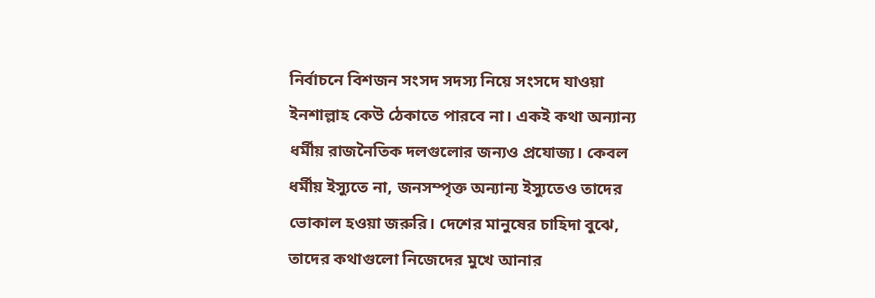নির্বাচনে বিশজন সংসদ সদস্য নিয়ে সংসদে যাওয়া ইনশাল্লাহ কেউ ঠেকাতে পারবে না। একই কথা অন্যান্য ধর্মীয় রাজনৈতিক দলগুলোর জন্যও প্রযোজ্য। কেবল ধর্মীয় ইস্যুতে না, জনসম্পৃক্ত অন্যান্য ইস্যুতেও তাদের ভোকাল হওয়া জরুরি। দেশের মানুষের চাহিদা বুঝে, তাদের কথাগুলো নিজেদের মুখে আনার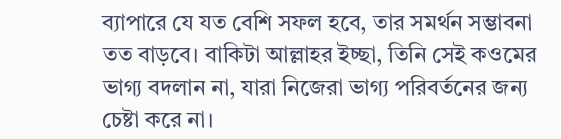ব্যাপারে যে যত বেশি সফল হবে, তার সমর্থন সম্ভাবনা তত বাড়বে। বাকিটা আল্লাহর ইচ্ছা, তিনি সেই কওমের ভাগ্য বদলান না, যারা নিজেরা ভাগ্য পরিবর্তনের জন্য চেষ্টা করে না।